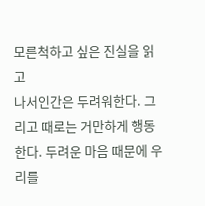모른척하고 싶은 진실을 읽고
나서인간은 두려워한다. 그리고 때로는 거만하게 행동한다. 두려운 마음 때문에 우리를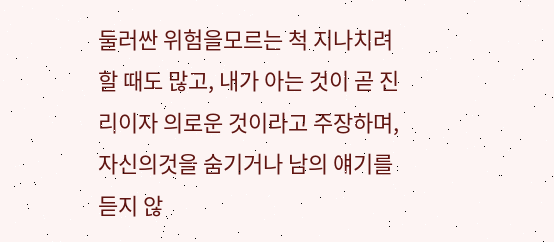둘러싼 위험을모르는 척 지나치려 할 때도 많고, 내가 아는 것이 곧 진리이자 의로운 것이라고 주장하며, 자신의것을 숨기거나 남의 얘기를 듣지 않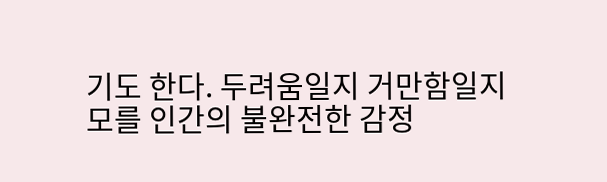기도 한다. 두려움일지 거만함일지 모를 인간의 불완전한 감정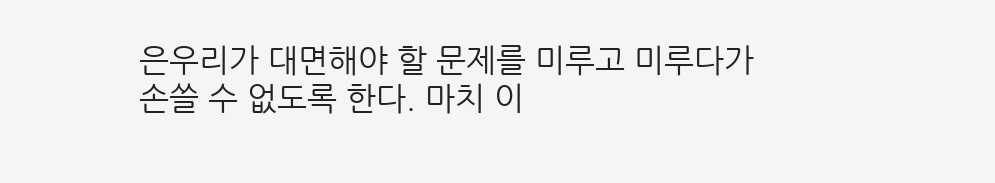은우리가 대면해야 할 문제를 미루고 미루다가 손쓸 수 없도록 한다. 마치 이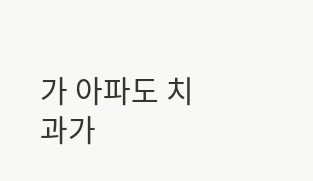가 아파도 치과가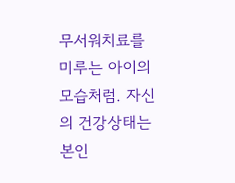무서워치료를 미루는 아이의 모습처럼. 자신의 건강상태는 본인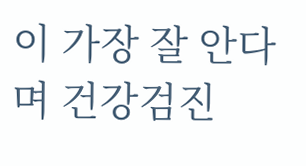이 가장 잘 안다며 건강검진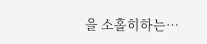을 소홀히하는…